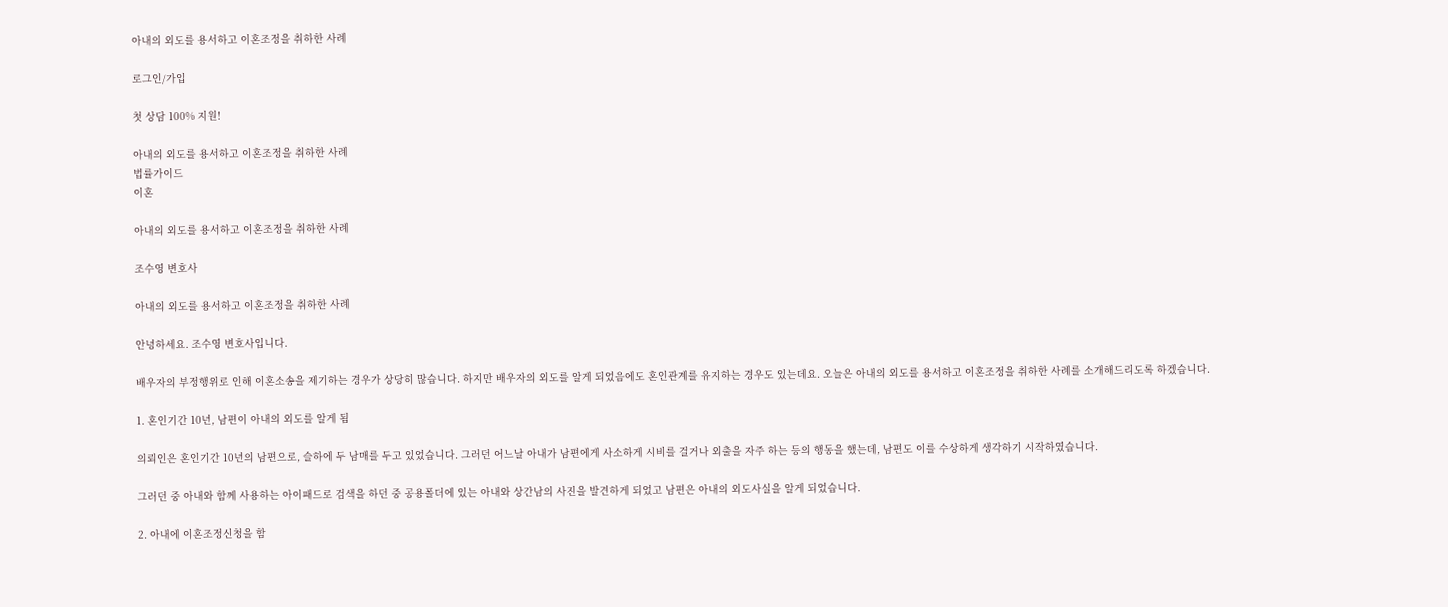아내의 외도를 용서하고 이혼조정을 취하한 사례

로그인/가입

첫 상담 100% 지원!

아내의 외도를 용서하고 이혼조정을 취하한 사례
법률가이드
이혼

아내의 외도를 용서하고 이혼조정을 취하한 사례

조수영 변호사

아내의 외도를 용서하고 이혼조정을 취하한 사례

안녕하세요. 조수영 변호사입니다.

배우자의 부정행위로 인해 이혼소송을 제기하는 경우가 상당히 많습니다. 하지만 배우자의 외도를 알게 되었음에도 혼인관계를 유지하는 경우도 있는데요. 오늘은 아내의 외도를 용서하고 이혼조정을 취하한 사례를 소개해드리도록 하겠습니다.

1. 혼인기간 10년, 남편이 아내의 외도를 알게 됨

의뢰인은 혼인기간 10년의 남편으로, 슬하에 두 남매를 두고 있었습니다. 그러던 어느날 아내가 남편에게 사소하게 시비를 걸거나 외출을 자주 하는 등의 행동을 했는데, 남편도 이를 수상하게 생각하기 시작하였습니다.

그러던 중 아내와 함께 사용하는 아이패드로 검색을 하던 중 공용폴더에 있는 아내와 상간남의 사진을 발견하게 되었고 남편은 아내의 외도사실을 알게 되었습니다.

2. 아내에 이혼조정신청을 함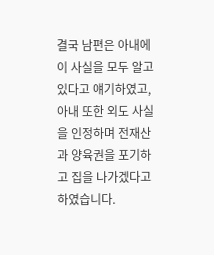결국 남편은 아내에 이 사실을 모두 알고 있다고 얘기하였고, 아내 또한 외도 사실을 인정하며 전재산과 양육권을 포기하고 집을 나가겠다고 하였습니다.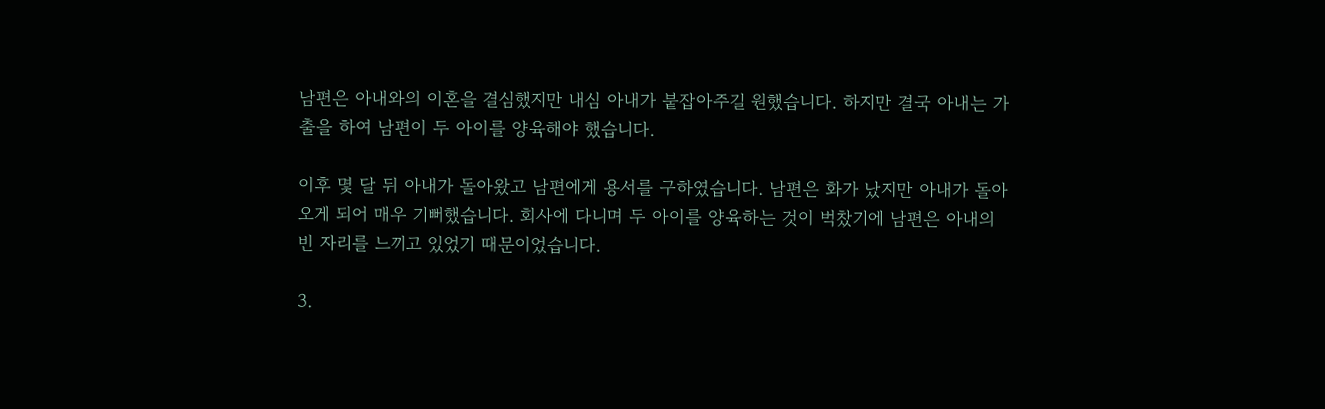남편은 아내와의 이혼을 결심했지만 내심 아내가 붙잡아주길 원했습니다. 하지만 결국 아내는 가출을 하여 남편이 두 아이를 양육해야 했습니다.

이후 몇 달 뒤 아내가 돌아왔고 남편에게 용서를 구하였습니다. 남편은 화가 났지만 아내가 돌아오게 되어 매우 기뻐했습니다. 회사에 다니며 두 아이를 양육하는 것이 벅찼기에 남편은 아내의 빈 자리를 느끼고 있었기 때문이었습니다.

3.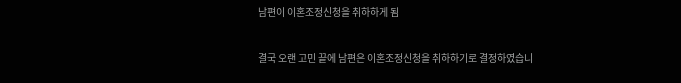남편이 이혼조정신청을 취하하게 됨

결국 오랜 고민 끝에 남편은 이혼조정신청을 취하하기로 결정하였습니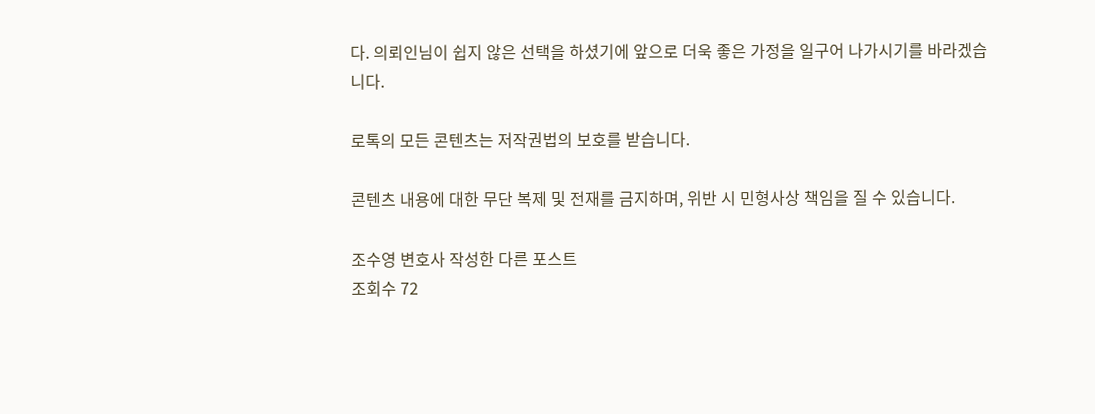다. 의뢰인님이 쉽지 않은 선택을 하셨기에 앞으로 더욱 좋은 가정을 일구어 나가시기를 바라겠습니다.

로톡의 모든 콘텐츠는 저작권법의 보호를 받습니다.

콘텐츠 내용에 대한 무단 복제 및 전재를 금지하며, 위반 시 민형사상 책임을 질 수 있습니다.

조수영 변호사 작성한 다른 포스트
조회수 72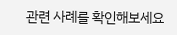관련 사례를 확인해보세요